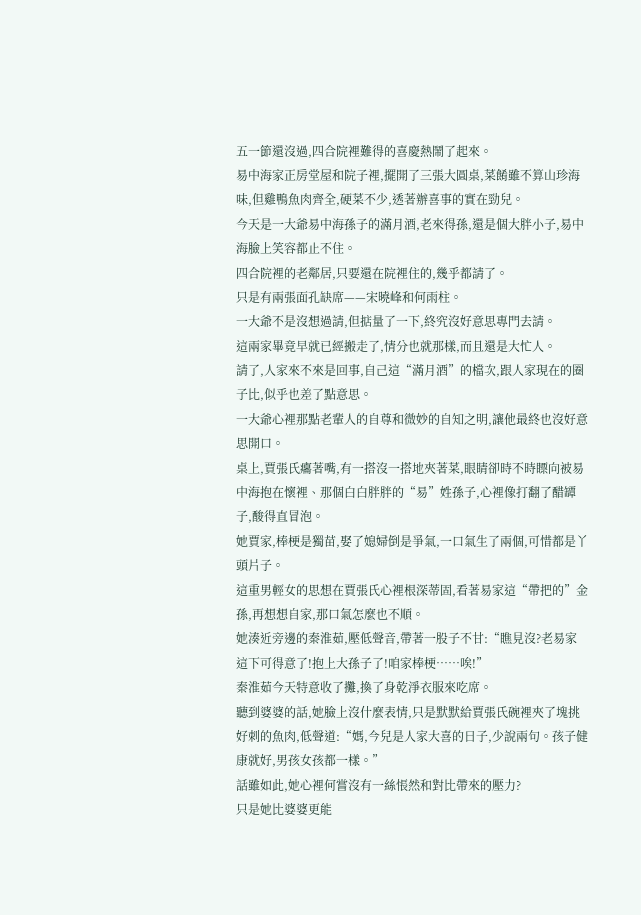五一節還沒過,四合院裡難得的喜慶熱鬧了起來。
易中海家正房堂屋和院子裡,擺開了三張大圓桌,菜餚雖不算山珍海味,但雞鴨魚肉齊全,硬菜不少,透著辦喜事的實在勁兒。
今天是一大爺易中海孫子的滿月酒,老來得孫,還是個大胖小子,易中海臉上笑容都止不住。
四合院裡的老鄰居,只要還在院裡住的,幾乎都請了。
只是有兩張面孔缺席——宋曉峰和何雨柱。
一大爺不是沒想過請,但掂量了一下,終究沒好意思專門去請。
這兩家畢竟早就已經搬走了,情分也就那樣,而且還是大忙人。
請了,人家來不來是回事,自己這“滿月酒”的檔次,跟人家現在的圈子比,似乎也差了點意思。
一大爺心裡那點老輩人的自尊和微妙的自知之明,讓他最終也沒好意思開口。
桌上,賈張氏癟著嘴,有一搭沒一搭地夾著菜,眼睛卻時不時瞟向被易中海抱在懷裡、那個白白胖胖的“易”姓孫子,心裡像打翻了醋罈子,酸得直冒泡。
她賈家,棒梗是獨苗,娶了媳婦倒是爭氣,一口氣生了兩個,可惜都是丫頭片子。
這重男輕女的思想在賈張氏心裡根深蒂固,看著易家這“帶把的”金孫,再想想自家,那口氣怎麼也不順。
她湊近旁邊的秦淮茹,壓低聲音,帶著一股子不甘:“瞧見沒?老易家這下可得意了!抱上大孫子了!咱家棒梗……唉!”
秦淮茹今天特意收了攤,換了身乾淨衣服來吃席。
聽到婆婆的話,她臉上沒什麼表情,只是默默給賈張氏碗裡夾了塊挑好刺的魚肉,低聲道:“媽,今兒是人家大喜的日子,少說兩句。孩子健康就好,男孩女孩都一樣。”
話雖如此,她心裡何嘗沒有一絲悵然和對比帶來的壓力?
只是她比婆婆更能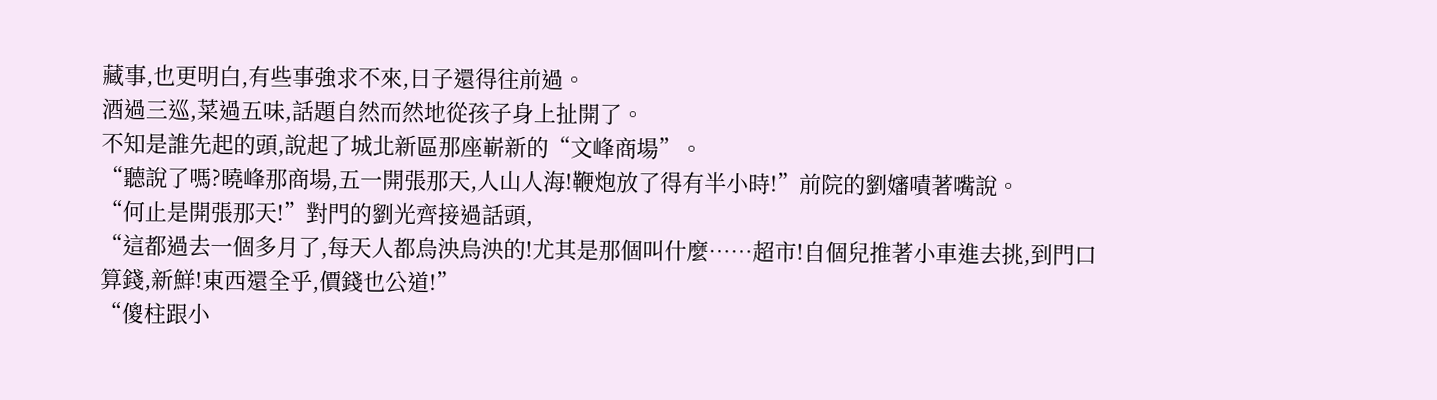藏事,也更明白,有些事強求不來,日子還得往前過。
酒過三巡,菜過五味,話題自然而然地從孩子身上扯開了。
不知是誰先起的頭,說起了城北新區那座嶄新的“文峰商場”。
“聽說了嗎?曉峰那商場,五一開張那天,人山人海!鞭炮放了得有半小時!”前院的劉嬸嘖著嘴說。
“何止是開張那天!”對門的劉光齊接過話頭,
“這都過去一個多月了,每天人都烏泱烏泱的!尤其是那個叫什麼……超市!自個兒推著小車進去挑,到門口算錢,新鮮!東西還全乎,價錢也公道!”
“傻柱跟小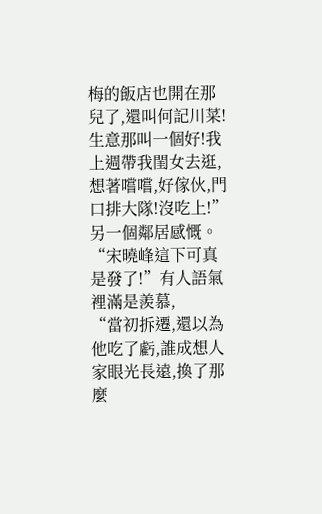梅的飯店也開在那兒了,還叫何記川菜!生意那叫一個好!我上週帶我閨女去逛,想著嚐嚐,好傢伙,門口排大隊!沒吃上!”另一個鄰居感慨。
“宋曉峰這下可真是發了!”有人語氣裡滿是羨慕,
“當初拆遷,還以為他吃了虧,誰成想人家眼光長遠,換了那麼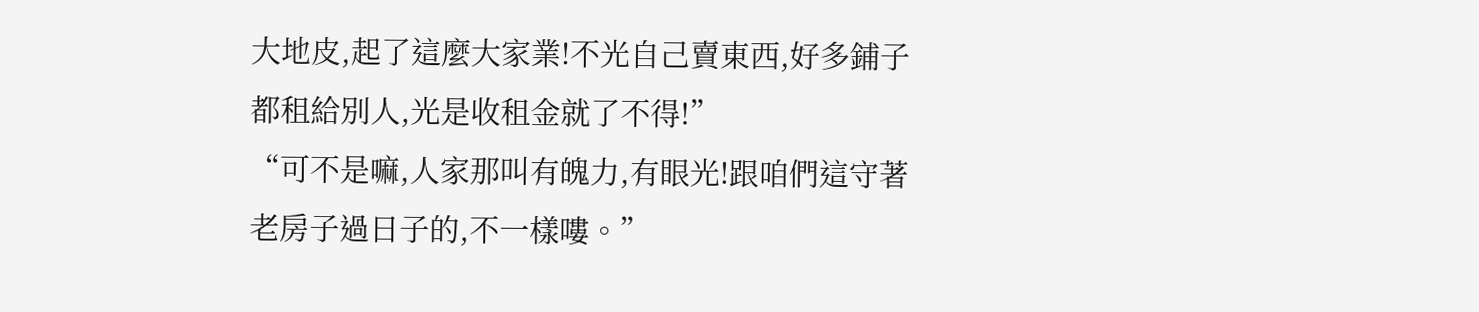大地皮,起了這麼大家業!不光自己賣東西,好多鋪子都租給別人,光是收租金就了不得!”
“可不是嘛,人家那叫有魄力,有眼光!跟咱們這守著老房子過日子的,不一樣嘍。”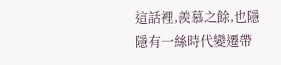這話裡,羨慕之餘,也隱隱有一絲時代變遷帶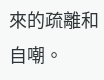來的疏離和自嘲。